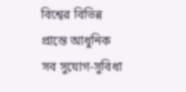বিশ্বের বিভিন্ন প্রান্তে আধুনিক সব সুযোগ-সুবিধা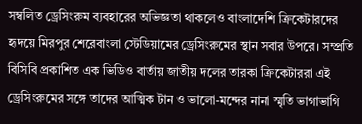সম্বলিত ড্রেসিংরুম ব্যবহারের অভিজ্ঞতা থাকলেও বাংলাদেশি ক্রিকেটারদের হৃদয়ে মিরপুর শেরেবাংলা স্টেডিয়ামের ড্রেসিংরুমের স্থান সবার উপরে। সম্প্রতি বিসিবি প্রকাশিত এক ভিডিও বার্তায় জাতীয় দলের তারকা ক্রিকেটাররা এই ড্রেসিংরুমের সঙ্গে তাদের আত্মিক টান ও ভালো-মন্দের নানা স্মৃতি ভাগাভাগি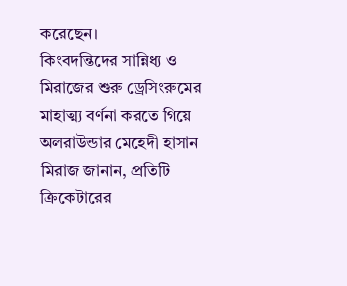করেছেন।
কিংবদন্তিদের সান্নিধ্য ও মিরাজের শুরু ড্রেসিংরুমের মাহাত্ম্য বর্ণনা করতে গিয়ে অলরাউন্ডার মেহেদী হাসান মিরাজ জানান, প্রতিটি ক্রিকেটারের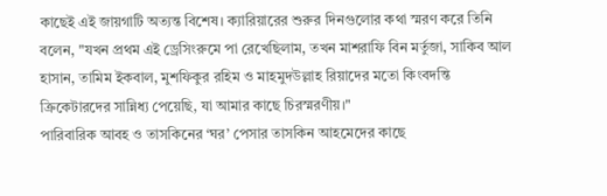কাছেই এই জায়গাটি অত্যন্ত বিশেষ। ক্যারিয়ারের শুরুর দিনগুলোর কথা স্মরণ করে তিনি বলেন, "যখন প্রথম এই ড্রেসিংরুমে পা রেখেছিলাম, তখন মাশরাফি বিন মর্তুজা, সাকিব আল হাসান, তামিম ইকবাল, মুশফিকুর রহিম ও মাহমুদউল্লাহ রিয়াদের মতো কিংবদন্তি ক্রিকেটারদের সান্নিধ্য পেয়েছি, যা আমার কাছে চিরস্মরণীয়।"
পারিবারিক আবহ ও তাসকিনের ‘ঘর’ পেসার তাসকিন আহমেদের কাছে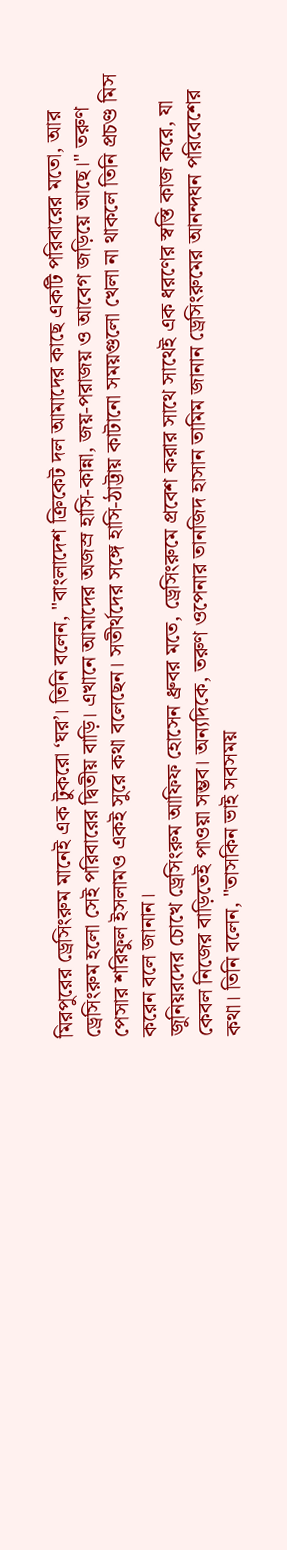মিরপুরের ড্রেসিংরুম মানেই এক টুকরো ‘ঘর’। তিনি বলেন, "বাংলাদেশ ক্রিকেট দল আমাদের কাছে একটি পরিবারের মতো, আর ড্রেসিংরুম হলো সেই পরিবারের দ্বিতীয় বাড়ি। এখানে আমাদের অজস্র হাসি-কান্না, জয়-পরাজয় ও আবেগ জড়িয়ে আছে।" তরুণ পেসার শরিফুল ইসলামও একই সুরে কথা বলেছেন। সতীর্থদের সঙ্গে হাসি-ঠাট্টায় কাটানো সময়গুলো খেলা না থাকলে তিনি প্রচণ্ড মিস করেন বলে জানান।
জুনিয়রদের চোখে ড্রেসিংরুম আফিফ হোসেন ধ্রুবর মতে, ড্রেসিংরুমে প্রবেশ করার সাথে সাথেই এক ধরণের স্বস্তি কাজ করে, যা কেবল নিজের বাড়িতেই পাওয়া সম্ভব। অন্যদিকে, তরুণ ওপেনার তানজিদ হাসান তামিম জানান ড্রেসিংরুমের আনন্দঘন পরিবেশের কথা। তিনি বলেন, "তাসকিন ভাই সবসময়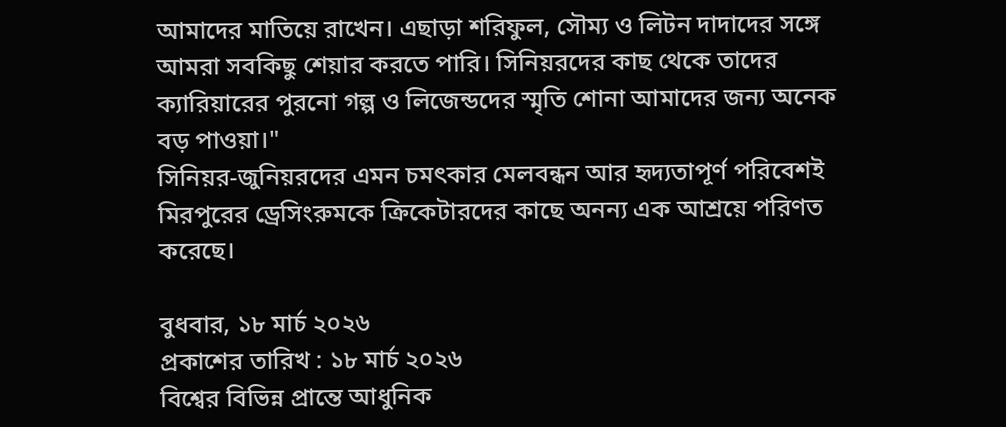আমাদের মাতিয়ে রাখেন। এছাড়া শরিফুল, সৌম্য ও লিটন দাদাদের সঙ্গে আমরা সবকিছু শেয়ার করতে পারি। সিনিয়রদের কাছ থেকে তাদের ক্যারিয়ারের পুরনো গল্প ও লিজেন্ডদের স্মৃতি শোনা আমাদের জন্য অনেক বড় পাওয়া।"
সিনিয়র-জুনিয়রদের এমন চমৎকার মেলবন্ধন আর হৃদ্যতাপূর্ণ পরিবেশই মিরপুরের ড্রেসিংরুমকে ক্রিকেটারদের কাছে অনন্য এক আশ্রয়ে পরিণত করেছে।

বুধবার, ১৮ মার্চ ২০২৬
প্রকাশের তারিখ : ১৮ মার্চ ২০২৬
বিশ্বের বিভিন্ন প্রান্তে আধুনিক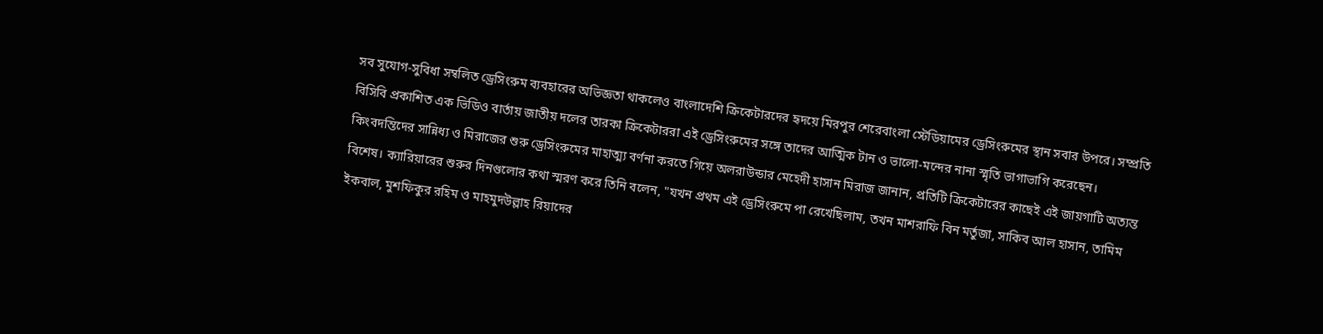সব সুযোগ-সুবিধা সম্বলিত ড্রেসিংরুম ব্যবহারের অভিজ্ঞতা থাকলেও বাংলাদেশি ক্রিকেটারদের হৃদয়ে মিরপুর শেরেবাংলা স্টেডিয়ামের ড্রেসিংরুমের স্থান সবার উপরে। সম্প্রতি বিসিবি প্রকাশিত এক ভিডিও বার্তায় জাতীয় দলের তারকা ক্রিকেটাররা এই ড্রেসিংরুমের সঙ্গে তাদের আত্মিক টান ও ভালো-মন্দের নানা স্মৃতি ভাগাভাগি করেছেন।
কিংবদন্তিদের সান্নিধ্য ও মিরাজের শুরু ড্রেসিংরুমের মাহাত্ম্য বর্ণনা করতে গিয়ে অলরাউন্ডার মেহেদী হাসান মিরাজ জানান, প্রতিটি ক্রিকেটারের কাছেই এই জায়গাটি অত্যন্ত বিশেষ। ক্যারিয়ারের শুরুর দিনগুলোর কথা স্মরণ করে তিনি বলেন, "যখন প্রথম এই ড্রেসিংরুমে পা রেখেছিলাম, তখন মাশরাফি বিন মর্তুজা, সাকিব আল হাসান, তামিম ইকবাল, মুশফিকুর রহিম ও মাহমুদউল্লাহ রিয়াদের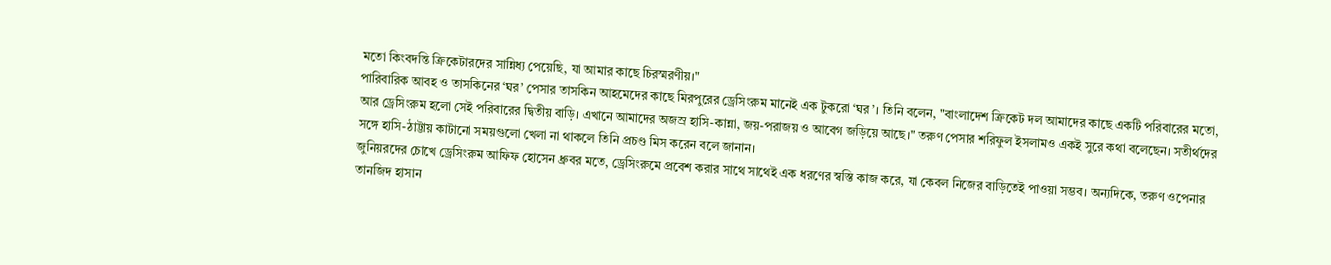মতো কিংবদন্তি ক্রিকেটারদের সান্নিধ্য পেয়েছি, যা আমার কাছে চিরস্মরণীয়।"
পারিবারিক আবহ ও তাসকিনের ‘ঘর’ পেসার তাসকিন আহমেদের কাছে মিরপুরের ড্রেসিংরুম মানেই এক টুকরো ‘ঘর’। তিনি বলেন, "বাংলাদেশ ক্রিকেট দল আমাদের কাছে একটি পরিবারের মতো, আর ড্রেসিংরুম হলো সেই পরিবারের দ্বিতীয় বাড়ি। এখানে আমাদের অজস্র হাসি-কান্না, জয়-পরাজয় ও আবেগ জড়িয়ে আছে।" তরুণ পেসার শরিফুল ইসলামও একই সুরে কথা বলেছেন। সতীর্থদের সঙ্গে হাসি-ঠাট্টায় কাটানো সময়গুলো খেলা না থাকলে তিনি প্রচণ্ড মিস করেন বলে জানান।
জুনিয়রদের চোখে ড্রেসিংরুম আফিফ হোসেন ধ্রুবর মতে, ড্রেসিংরুমে প্রবেশ করার সাথে সাথেই এক ধরণের স্বস্তি কাজ করে, যা কেবল নিজের বাড়িতেই পাওয়া সম্ভব। অন্যদিকে, তরুণ ওপেনার তানজিদ হাসান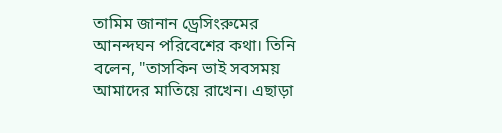তামিম জানান ড্রেসিংরুমের আনন্দঘন পরিবেশের কথা। তিনি বলেন, "তাসকিন ভাই সবসময় আমাদের মাতিয়ে রাখেন। এছাড়া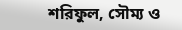শরিফুল, সৌম্য ও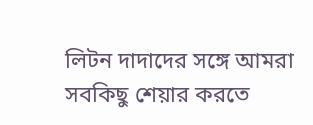লিটন দাদাদের সঙ্গে আমরা সবকিছু শেয়ার করতে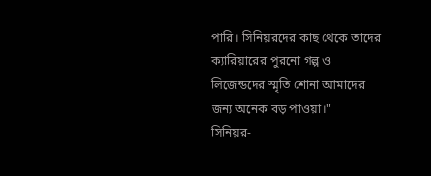পারি। সিনিয়রদের কাছ থেকে তাদের ক্যারিয়ারের পুরনো গল্প ও লিজেন্ডদের স্মৃতি শোনা আমাদের জন্য অনেক বড় পাওয়া।"
সিনিয়র-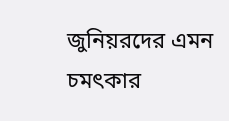জুনিয়রদের এমন চমৎকার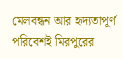মেলবন্ধন আর হৃদ্যতাপূর্ণ পরিবেশই মিরপুরের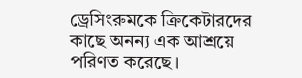ড্রেসিংরুমকে ক্রিকেটারদের কাছে অনন্য এক আশ্রয়ে পরিণত করেছে।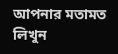আপনার মতামত লিখুন